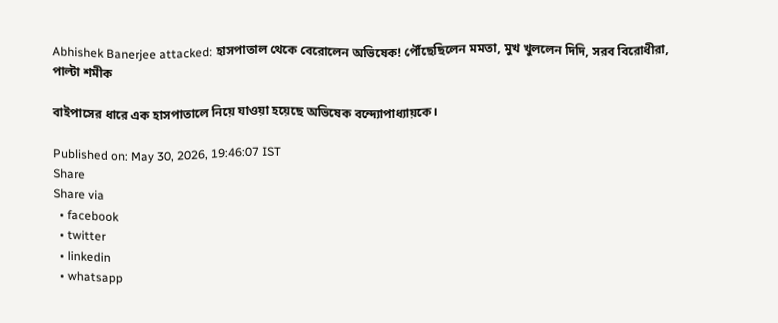Abhishek Banerjee attacked: হাসপাতাল থেকে বেরোলেন অভিষেক! পৌঁছেছিলেন মমতা, মুখ খুললেন দিদি, সরব বিরোধীরা, পাল্টা শমীক

বাইপাসের ধারে এক হাসপাতালে নিয়ে যাওয়া হয়েছে অভিষেক বন্দ্যোপাধ্যায়কে।

Published on: May 30, 2026, 19:46:07 IST
Share
Share via
  • facebook
  • twitter
  • linkedin
  • whatsapp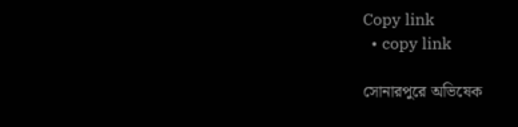Copy link
  • copy link

সোনারপুরে অভিষেক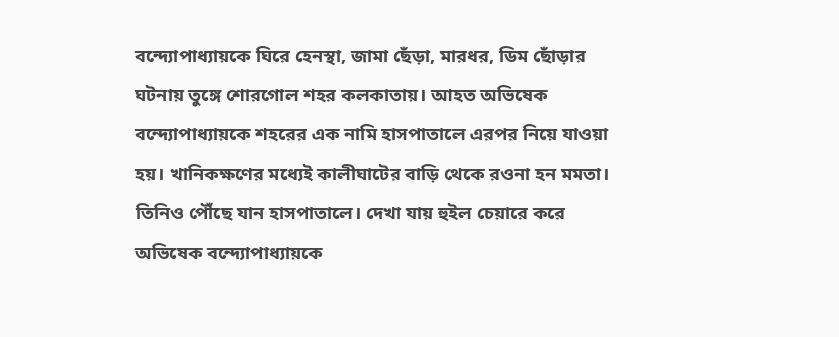বন্দ্যোপাধ্যায়কে ঘিরে হেনস্থা, জামা ছেঁড়া, মারধর, ডিম ছোঁড়ার ঘটনায় তুঙ্গে শোরগোল শহর কলকাতায়। আহত অভিষেক বন্দ্যোপাধ্যায়কে শহরের এক নামি হাসপাতালে এরপর নিয়ে যাওয়া হয়। খানিকক্ষণের মধ্যেই কালীঘাটের বাড়ি থেকে রওনা হন মমতা। তিনিও পৌঁছে যান হাসপাতালে। দেখা যায় হুইল চেয়ারে করে অভিষেক বন্দ্যোপাধ্যায়কে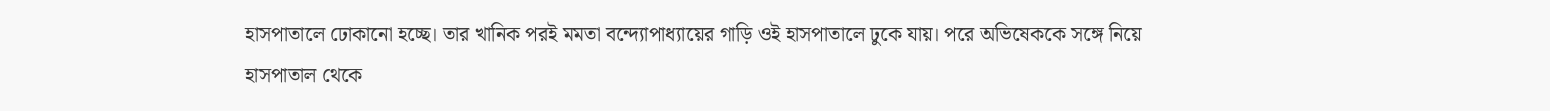হাসপাতালে ঢোকানো হচ্ছে। তার খানিক পরই মমতা বন্দ্যোপাধ্যায়ের গাড়ি ওই হাসপাতালে ঢুকে যায়। পরে অভিষেককে সঙ্গে নিয়ে হাসপাতাল থেকে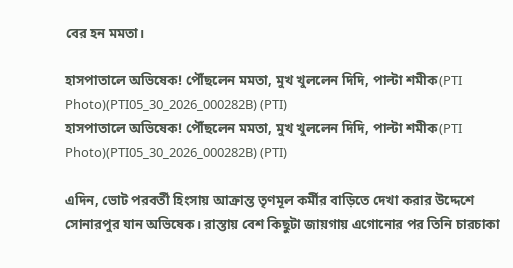বের হন মমতা।

হাসপাতালে অভিষেক! পৌঁছলেন মমতা, মুখ খুললেন দিদি, পাল্টা শমীক(PTI Photo)(PTI05_30_2026_000282B) (PTI)
হাসপাতালে অভিষেক! পৌঁছলেন মমতা, মুখ খুললেন দিদি, পাল্টা শমীক(PTI Photo)(PTI05_30_2026_000282B) (PTI)

এদিন, ভোট পরবর্তী হিংসায় আক্রান্ত তৃণমূল কর্মীর বাড়িতে দেখা করার উদ্দেশে সোনারপুর যান অভিষেক। রাস্তায় বেশ কিছুটা জায়গায় এগোনোর পর তিনি চারচাকা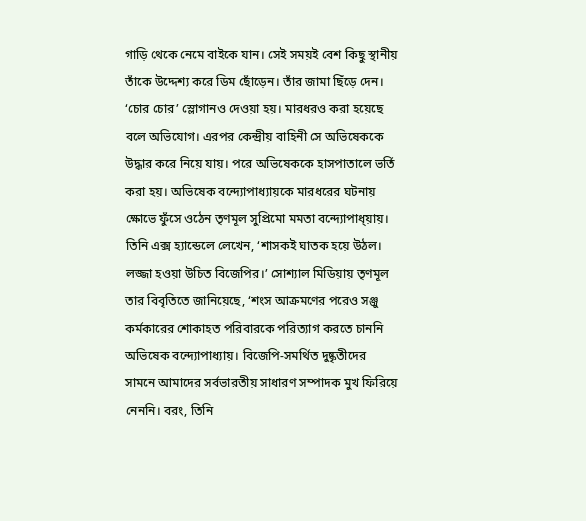গাড়ি থেকে নেমে বাইকে যান। সেই সময়ই বেশ কিছু স্থানীয় তাঁকে উদ্দেশ্য করে ডিম ছোঁড়েন। তাঁর জামা ছিঁড়ে দেন। ‘চোর চোর’ স্লোগানও দেওয়া হয়। মারধরও করা হয়েছে বলে অভিযোগ। এরপর কেন্দ্রীয় বাহিনী সে অভিষেককে উদ্ধার করে নিয়ে যায়। পরে অভিষেককে হাসপাতালে ভর্তি করা হয়। অভিষেক বন্দ্যোপাধ্যায়কে মারধরের ঘটনায় ক্ষোভে ফুঁসে ওঠেন তৃণমূল সুপ্রিমো মমতা বন্দ্যোপাধ্য়ায়। তিনি এক্স হ্যান্ডেলে লেখেন, ‘শাসকই ঘাতক হয়ে উঠল। লজ্জা হওয়া উচিত বিজেপির।’ সোশ্যাল মিডিয়ায় তৃণমূল তার বিবৃতিতে জানিয়েছে, ‘শংস আক্রমণের পরেও সঞ্জু কর্মকারের শোকাহত পরিবারকে পরিত্যাগ করতে চাননি অভিষেক বন্দ্যোপাধ্যায়। বিজেপি-সমর্থিত দুষ্কৃতীদের সামনে আমাদের সর্বভারতীয় সাধারণ সম্পাদক মুখ ফিরিয়ে নেননি। বরং, তিনি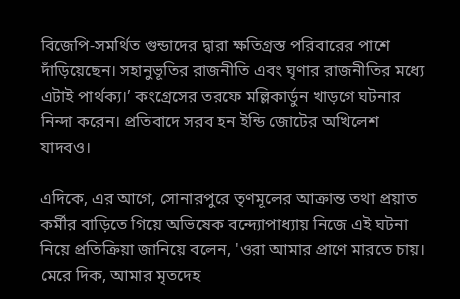বিজেপি-সমর্থিত গুন্ডাদের দ্বারা ক্ষতিগ্রস্ত পরিবারের পাশে দাঁড়িয়েছেন। সহানুভূতির রাজনীতি এবং ঘৃণার রাজনীতির মধ্যে এটাই পার্থক্য।’ কংগ্রেসের তরফে মল্লিকার্ডুন খাড়গে ঘটনার নিন্দা করেন। প্রতিবাদে সরব হন ইন্ডি জোটের অখিলেশ যাদবও।

এদিকে, এর আগে, সোনারপুরে তৃণমূলের আক্রান্ত তথা প্রয়াত কর্মীর বাড়িতে গিয়ে অভিষেক বন্দ্যোপাধ্যায় নিজে এই ঘটনা নিয়ে প্রতিক্রিয়া জানিয়ে বলেন, 'ওরা আমার প্রাণে মারতে চায়। মেরে দিক, আমার মৃতদেহ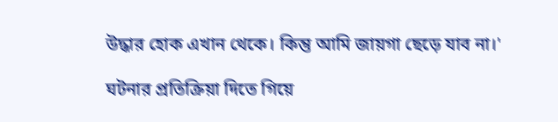উদ্ধার হোক এখান থেকে। কিন্তু আমি জায়গা ছেড়ে যাব না।'

ঘটনার প্রতিক্রিয়া দিতে গিয়ে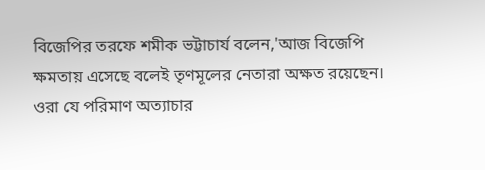বিজেপির তরফে শমীক ভট্টাচার্য বলেন,'আজ বিজেপি ক্ষমতায় এসেছে বলেই তৃণমূলের নেতারা অক্ষত রয়েছেন। ওরা যে পরিমাণ অত্যাচার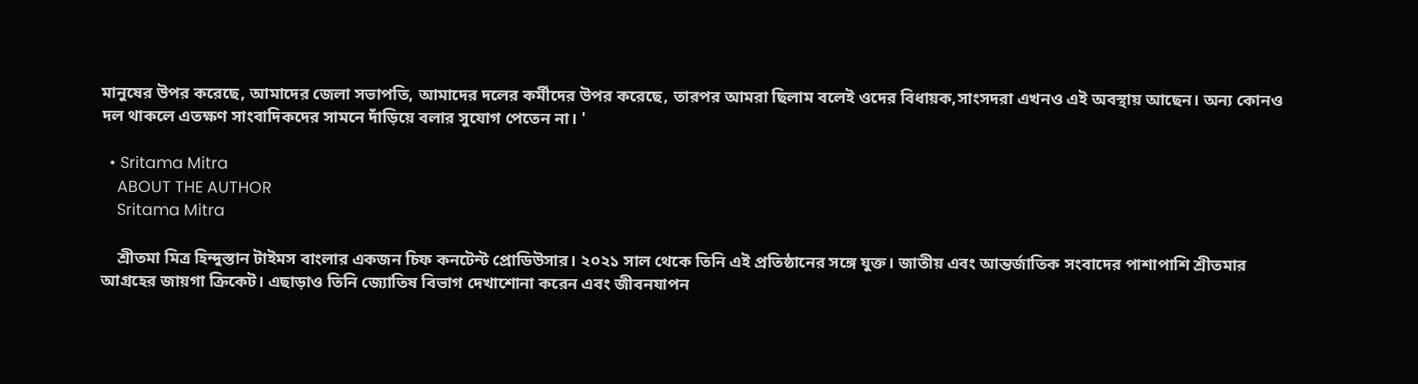মানুষের উপর করেছে, আমাদের জেলা সভাপতি, আমাদের দলের কর্মীদের উপর করেছে, তারপর আমরা ছিলাম বলেই ওদের বিধায়ক,সাংসদরা এখনও এই অবস্থায় আছেন। অন্য কোনও দল থাকলে এতক্ষণ সাংবাদিকদের সামনে দাঁড়িয়ে বলার সুযোগ পেতেন না। '

  • Sritama Mitra
    ABOUT THE AUTHOR
    Sritama Mitra

    শ্রীতমা মিত্র হিন্দুস্তান টাইমস বাংলার একজন চিফ কনটেন্ট প্রোডিউসার। ২০২১ সাল থেকে তিনি এই প্রতিষ্ঠানের সঙ্গে যুক্ত। জাতীয় এবং আন্তর্জাতিক সংবাদের পাশাপাশি শ্রীতমার আগ্রহের জায়গা ক্রিকেট। এছাড়াও তিনি জ্যোতিষ বিভাগ দেখাশোনা করেন এবং জীবনযাপন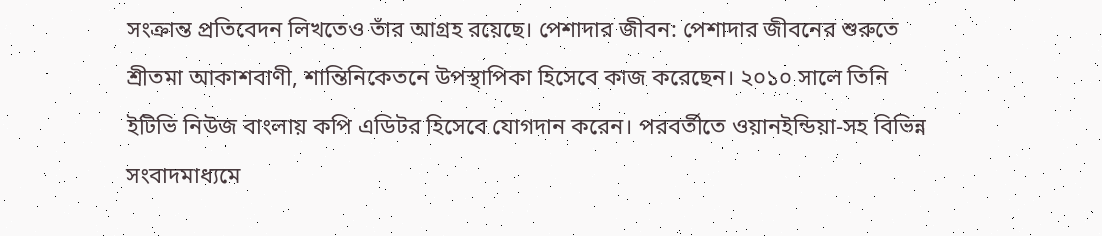সংক্রান্ত প্রতিবেদন লিখতেও তাঁর আগ্রহ রয়েছে। পেশাদার জীবন: পেশাদার জীবনের শুরুতে শ্রীতমা আকাশবাণী, শান্তিনিকেতনে উপস্থাপিকা হিসেবে কাজ করেছেন। ২০১০ সালে তিনি ইটিভি নিউজ বাংলায় কপি এডিটর হিসেবে যোগদান করেন। পরবর্তীতে ওয়ানইন্ডিয়া-সহ বিভিন্ন সংবাদমাধ্যমে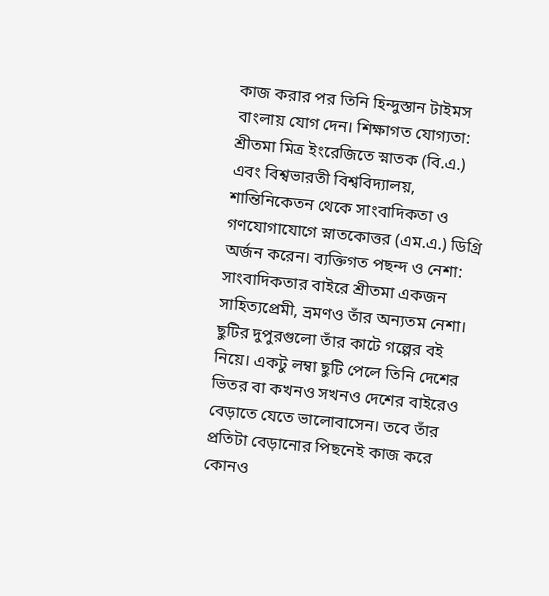কাজ করার পর তিনি হিন্দুস্তান টাইমস বাংলায় যোগ দেন। শিক্ষাগত যোগ্যতা: শ্রীতমা মিত্র ইংরেজিতে স্নাতক (বি.এ.) এবং বিশ্বভারতী বিশ্ববিদ্যালয়, শান্তিনিকেতন থেকে সাংবাদিকতা ও গণযোগাযোগে স্নাতকোত্তর (এম.এ.) ডিগ্রি অর্জন করেন। ব্যক্তিগত পছন্দ ও নেশা: সাংবাদিকতার বাইরে শ্রীতমা একজন সাহিত্যপ্রেমী, ভ্রমণও তাঁর অন্যতম নেশা। ছুটির দুপুরগুলো তাঁর কাটে গল্পের বই নিয়ে। একটু লম্বা ছুটি পেলে তিনি দেশের ভিতর বা কখনও সখনও দেশের বাইরেও বেড়াতে যেতে ভালোবাসেন। তবে তাঁর প্রতিটা বেড়ানোর পিছনেই কাজ করে কোনও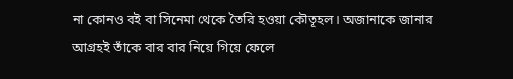না কোনও বই বা সিনেমা থেকে তৈরি হওয়া কৌতূহল। অজানাকে জানার আগ্রহই তাঁকে বার বার নিয়ে গিয়ে ফেলে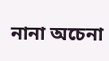নানা অচেনা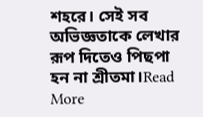শহরে। সেই সব অভিজ্ঞতাকে লেখার রূপ দিতেও পিছপা হন না শ্রীতমা।Read More